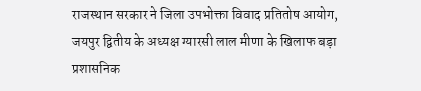राजस्थान सरकार ने जिला उपभोक्ता विवाद प्रतितोष आयोग, जयपुर द्वितीय के अध्यक्ष ग्यारसी लाल मीणा के खिलाफ बड़ा प्रशासनिक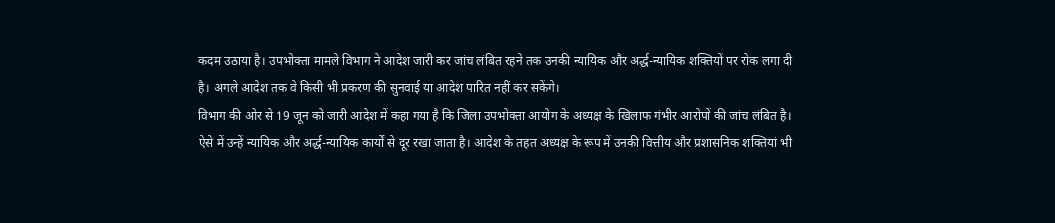कदम उठाया है। उपभोक्ता मामले विभाग ने आदेश जारी कर जांच लंबित रहने तक उनकी न्यायिक और अर्द्ध-न्यायिक शक्तियों पर रोक लगा दी है। अगले आदेश तक वे किसी भी प्रकरण की सुनवाई या आदेश पारित नहीं कर सकेंगे।
विभाग की ओर से 19 जून को जारी आदेश में कहा गया है कि जिला उपभोक्ता आयोग के अध्यक्ष के खिलाफ गंभीर आरोपों की जांच लंबित है। ऐसे में उन्हें न्यायिक और अर्द्ध-न्यायिक कार्यों से दूर रखा जाता है। आदेश के तहत अध्यक्ष के रूप में उनकी वित्तीय और प्रशासनिक शक्तियां भी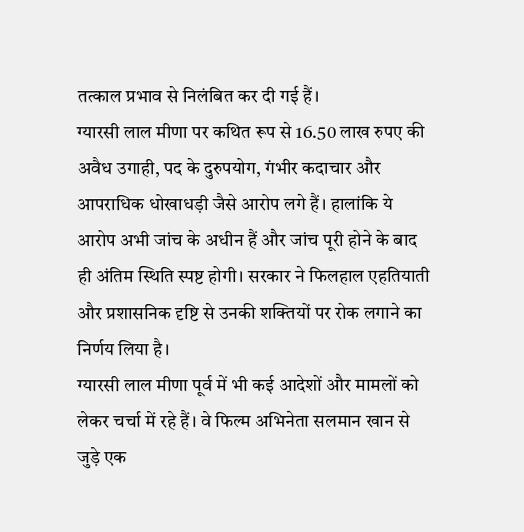तत्काल प्रभाव से निलंबित कर दी गई हैं।
ग्यारसी लाल मीणा पर कथित रूप से 16.50 लाख रुपए की अवैध उगाही, पद के दुरुपयोग, गंभीर कदाचार और आपराधिक धोखाधड़ी जैसे आरोप लगे हैं। हालांकि ये आरोप अभी जांच के अधीन हैं और जांच पूरी होने के बाद ही अंतिम स्थिति स्पष्ट होगी। सरकार ने फिलहाल एहतियाती और प्रशासनिक दृष्टि से उनकी शक्तियों पर रोक लगाने का निर्णय लिया है।
ग्यारसी लाल मीणा पूर्व में भी कई आदेशों और मामलों को लेकर चर्चा में रहे हैं। वे फिल्म अभिनेता सलमान खान से जुड़े एक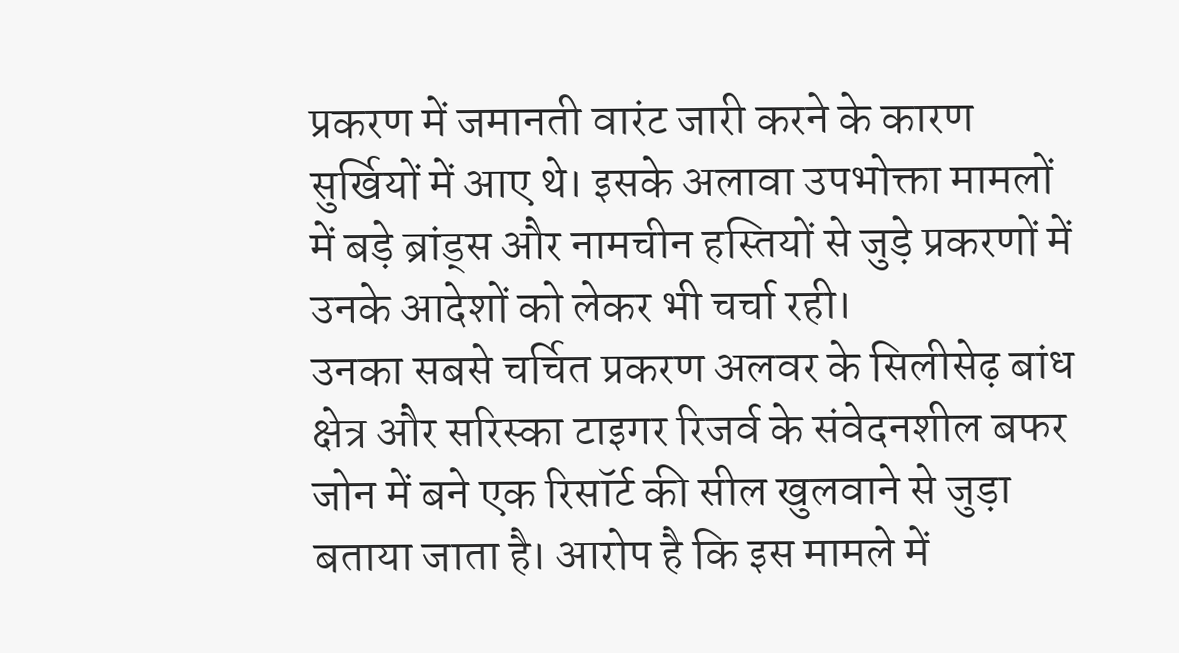प्रकरण में जमानती वारंट जारी करने के कारण सुर्खियों में आए थे। इसके अलावा उपभोक्ता मामलों में बड़े ब्रांड्स और नामचीन हस्तियों से जुड़े प्रकरणों में उनके आदेशों को लेकर भी चर्चा रही।
उनका सबसे चर्चित प्रकरण अलवर के सिलीसेढ़ बांध क्षेत्र और सरिस्का टाइगर रिजर्व के संवेदनशील बफर जोन में बने एक रिसॉर्ट की सील खुलवाने से जुड़ा बताया जाता है। आरोप है कि इस मामले में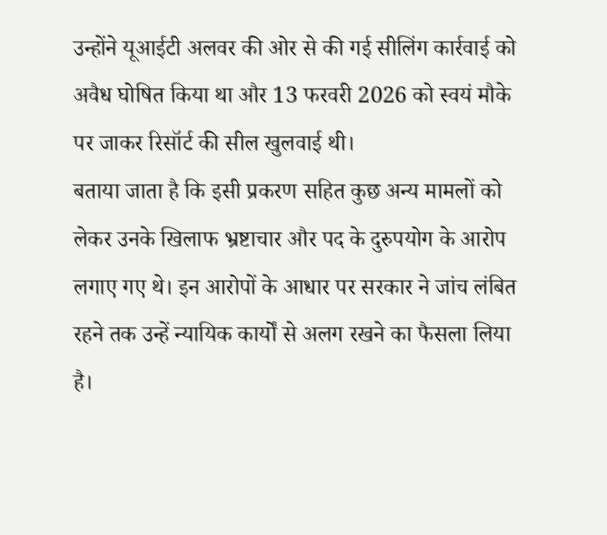उन्होंने यूआईटी अलवर की ओर से की गई सीलिंग कार्रवाई को अवैध घोषित किया था और 13 फरवरी 2026 को स्वयं मौके पर जाकर रिसॉर्ट की सील खुलवाई थी।
बताया जाता है कि इसी प्रकरण सहित कुछ अन्य मामलों को लेकर उनके खिलाफ भ्रष्टाचार और पद के दुरुपयोग के आरोप लगाए गए थे। इन आरोपों के आधार पर सरकार ने जांच लंबित रहने तक उन्हें न्यायिक कार्यों से अलग रखने का फैसला लिया है।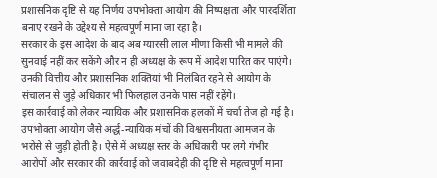प्रशासनिक दृष्टि से यह निर्णय उपभोक्ता आयोग की निष्पक्षता और पारदर्शिता बनाए रखने के उद्देश्य से महत्वपूर्ण माना जा रहा है।
सरकार के इस आदेश के बाद अब ग्यारसी लाल मीणा किसी भी मामले की सुनवाई नहीं कर सकेंगे और न ही अध्यक्ष के रूप में आदेश पारित कर पाएंगे। उनकी वित्तीय और प्रशासनिक शक्तियां भी निलंबित रहने से आयोग के संचालन से जुड़े अधिकार भी फिलहाल उनके पास नहीं रहेंगे।
इस कार्रवाई को लेकर न्यायिक और प्रशासनिक हलकों में चर्चा तेज हो गई है। उपभोक्ता आयोग जैसे अर्द्ध-न्यायिक मंचों की विश्वसनीयता आमजन के भरोसे से जुड़ी होती है। ऐसे में अध्यक्ष स्तर के अधिकारी पर लगे गंभीर आरोपों और सरकार की कार्रवाई को जवाबदेही की दृष्टि से महत्वपूर्ण माना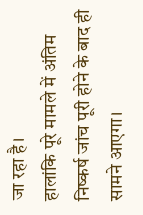जा रहा है।
हालांकि पूरे मामले में अंतिम निष्कर्ष जांच पूरी होने के बाद ही सामने आएगा।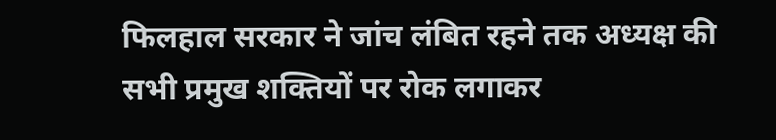फिलहाल सरकार ने जांच लंबित रहने तक अध्यक्ष की सभी प्रमुख शक्तियों पर रोक लगाकर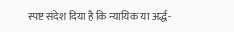स्पष्ट संदेश दिया है कि न्यायिक या अर्द्ध-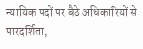न्यायिक पदों पर बैठे अधिकारियों से पारदर्शिता,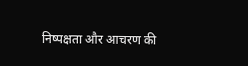निष्पक्षता और आचरण की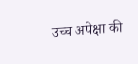उच्च अपेक्षा की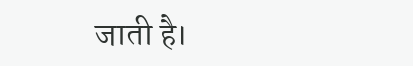जाती है।